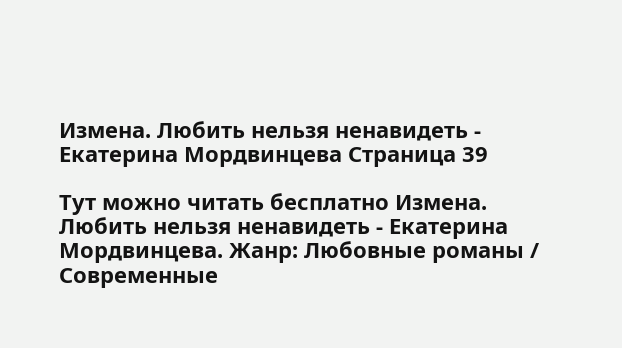Измена. Любить нельзя ненавидеть - Екатерина Мордвинцева Страница 39

Тут можно читать бесплатно Измена. Любить нельзя ненавидеть - Екатерина Мордвинцева. Жанр: Любовные романы / Современные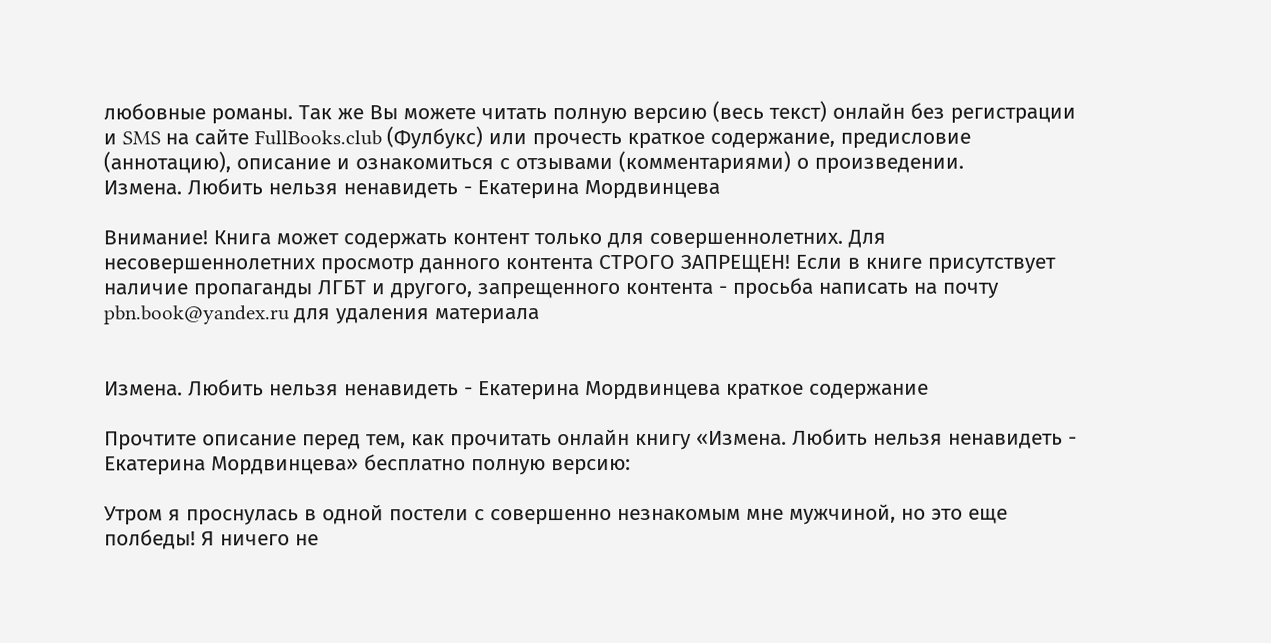любовные романы. Так же Вы можете читать полную версию (весь текст) онлайн без регистрации и SMS на сайте FullBooks.club (Фулбукс) или прочесть краткое содержание, предисловие (аннотацию), описание и ознакомиться с отзывами (комментариями) о произведении.
Измена. Любить нельзя ненавидеть - Екатерина Мордвинцева

Внимание! Книга может содержать контент только для совершеннолетних. Для несовершеннолетних просмотр данного контента СТРОГО ЗАПРЕЩЕН! Если в книге присутствует наличие пропаганды ЛГБТ и другого, запрещенного контента - просьба написать на почту pbn.book@yandex.ru для удаления материала


Измена. Любить нельзя ненавидеть - Екатерина Мордвинцева краткое содержание

Прочтите описание перед тем, как прочитать онлайн книгу «Измена. Любить нельзя ненавидеть - Екатерина Мордвинцева» бесплатно полную версию:

Утром я проснулась в одной постели с совершенно незнакомым мне мужчиной, но это еще полбеды! Я ничего не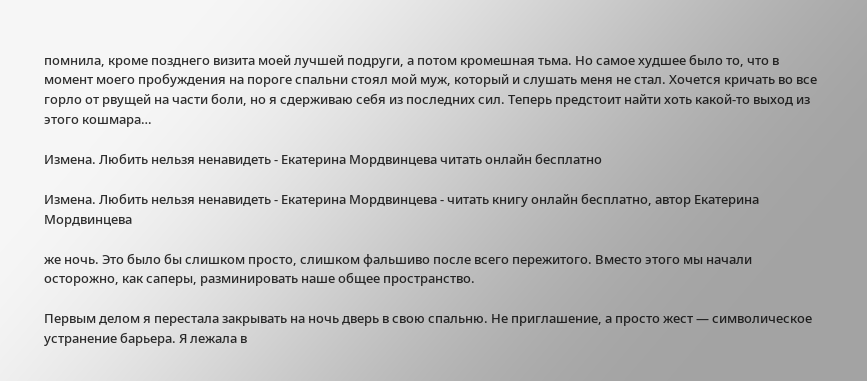помнила, кроме позднего визита моей лучшей подруги, а потом кромешная тьма. Но самое худшее было то, что в момент моего пробуждения на пороге спальни стоял мой муж, который и слушать меня не стал. Хочется кричать во все горло от рвущей на части боли, но я сдерживаю себя из последних сил. Теперь предстоит найти хоть какой-то выход из этого кошмара…

Измена. Любить нельзя ненавидеть - Екатерина Мордвинцева читать онлайн бесплатно

Измена. Любить нельзя ненавидеть - Екатерина Мордвинцева - читать книгу онлайн бесплатно, автор Екатерина Мордвинцева

же ночь. Это было бы слишком просто, слишком фальшиво после всего пережитого. Вместо этого мы начали осторожно, как саперы, разминировать наше общее пространство.

Первым делом я перестала закрывать на ночь дверь в свою спальню. Не приглашение, а просто жест — символическое устранение барьера. Я лежала в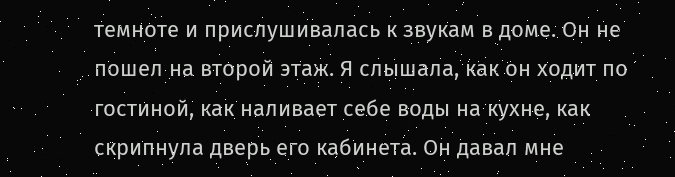темноте и прислушивалась к звукам в доме. Он не пошел на второй этаж. Я слышала, как он ходит по гостиной, как наливает себе воды на кухне, как скрипнула дверь его кабинета. Он давал мне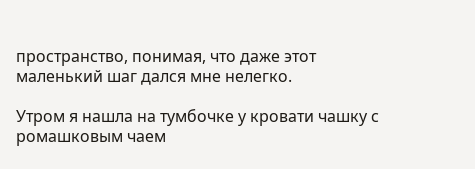пространство, понимая, что даже этот маленький шаг дался мне нелегко.

Утром я нашла на тумбочке у кровати чашку с ромашковым чаем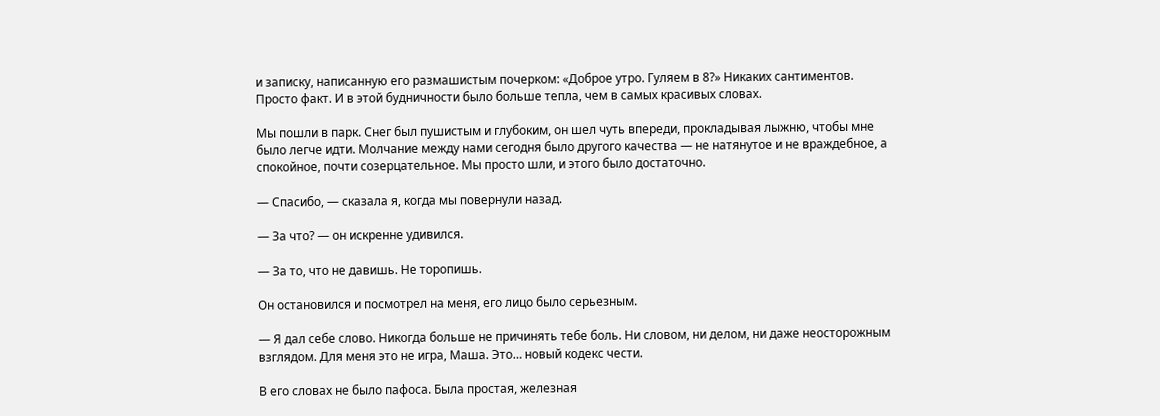и записку, написанную его размашистым почерком: «Доброе утро. Гуляем в 8?» Никаких сантиментов. Просто факт. И в этой будничности было больше тепла, чем в самых красивых словах.

Мы пошли в парк. Снег был пушистым и глубоким, он шел чуть впереди, прокладывая лыжню, чтобы мне было легче идти. Молчание между нами сегодня было другого качества — не натянутое и не враждебное, а спокойное, почти созерцательное. Мы просто шли, и этого было достаточно.

— Спасибо, — сказала я, когда мы повернули назад.

— За что? — он искренне удивился.

— За то, что не давишь. Не торопишь.

Он остановился и посмотрел на меня, его лицо было серьезным.

— Я дал себе слово. Никогда больше не причинять тебе боль. Ни словом, ни делом, ни даже неосторожным взглядом. Для меня это не игра, Маша. Это… новый кодекс чести.

В его словах не было пафоса. Была простая, железная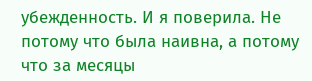убежденность. И я поверила. Не потому что была наивна, а потому что за месяцы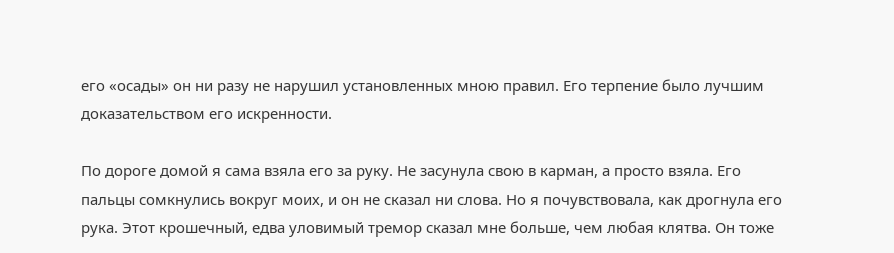его «осады» он ни разу не нарушил установленных мною правил. Его терпение было лучшим доказательством его искренности.

По дороге домой я сама взяла его за руку. Не засунула свою в карман, а просто взяла. Его пальцы сомкнулись вокруг моих, и он не сказал ни слова. Но я почувствовала, как дрогнула его рука. Этот крошечный, едва уловимый тремор сказал мне больше, чем любая клятва. Он тоже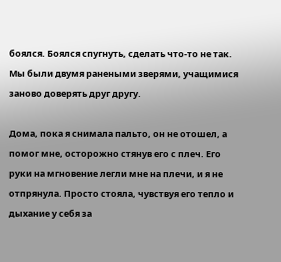боялся. Боялся спугнуть, сделать что-то не так. Мы были двумя ранеными зверями, учащимися заново доверять друг другу.

Дома, пока я снимала пальто, он не отошел, а помог мне, осторожно стянув его с плеч. Его руки на мгновение легли мне на плечи, и я не отпрянула. Просто стояла, чувствуя его тепло и дыхание у себя за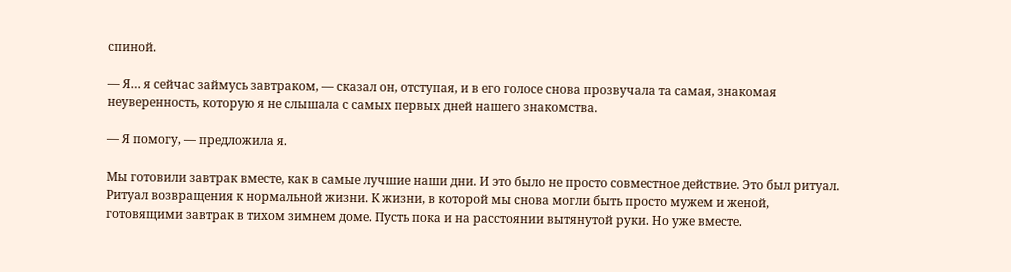спиной.

— Я… я сейчас займусь завтраком, — сказал он, отступая, и в его голосе снова прозвучала та самая, знакомая неуверенность, которую я не слышала с самых первых дней нашего знакомства.

— Я помогу, — предложила я.

Мы готовили завтрак вместе, как в самые лучшие наши дни. И это было не просто совместное действие. Это был ритуал. Ритуал возвращения к нормальной жизни. К жизни, в которой мы снова могли быть просто мужем и женой, готовящими завтрак в тихом зимнем доме. Пусть пока и на расстоянии вытянутой руки. Но уже вместе.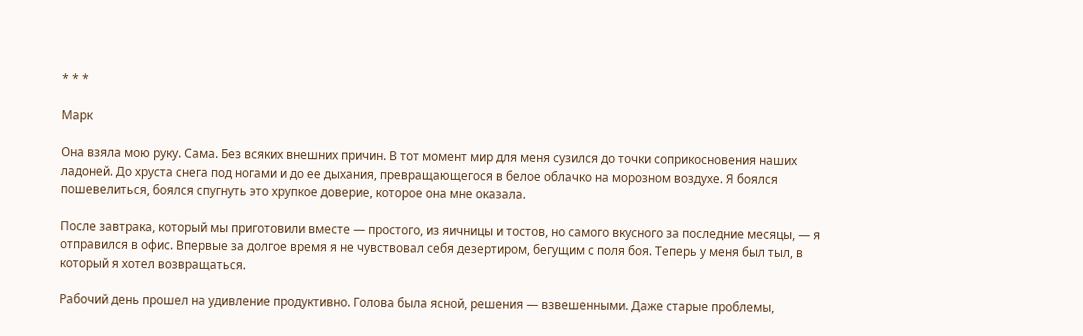* * *

Марк

Она взяла мою руку. Сама. Без всяких внешних причин. В тот момент мир для меня сузился до точки соприкосновения наших ладоней. До хруста снега под ногами и до ее дыхания, превращающегося в белое облачко на морозном воздухе. Я боялся пошевелиться, боялся спугнуть это хрупкое доверие, которое она мне оказала.

После завтрака, который мы приготовили вместе — простого, из яичницы и тостов, но самого вкусного за последние месяцы, — я отправился в офис. Впервые за долгое время я не чувствовал себя дезертиром, бегущим с поля боя. Теперь у меня был тыл, в который я хотел возвращаться.

Рабочий день прошел на удивление продуктивно. Голова была ясной, решения — взвешенными. Даже старые проблемы,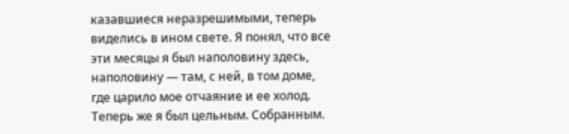казавшиеся неразрешимыми, теперь виделись в ином свете. Я понял, что все эти месяцы я был наполовину здесь, наполовину — там, с ней, в том доме, где царило мое отчаяние и ее холод. Теперь же я был цельным. Собранным.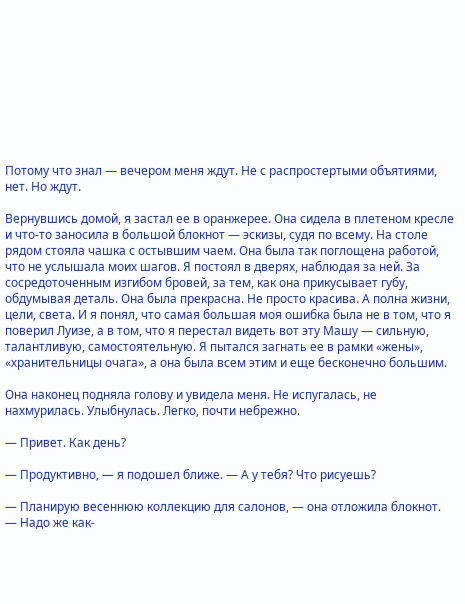Потому что знал — вечером меня ждут. Не с распростертыми объятиями, нет. Но ждут.

Вернувшись домой, я застал ее в оранжерее. Она сидела в плетеном кресле и что-то заносила в большой блокнот — эскизы, судя по всему. На столе рядом стояла чашка с остывшим чаем. Она была так поглощена работой, что не услышала моих шагов. Я постоял в дверях, наблюдая за ней. За сосредоточенным изгибом бровей, за тем, как она прикусывает губу, обдумывая деталь. Она была прекрасна. Не просто красива. А полна жизни, цели, света. И я понял, что самая большая моя ошибка была не в том, что я поверил Луизе, а в том, что я перестал видеть вот эту Машу — сильную, талантливую, самостоятельную. Я пытался загнать ее в рамки «жены», «хранительницы очага», а она была всем этим и еще бесконечно большим.

Она наконец подняла голову и увидела меня. Не испугалась, не нахмурилась. Улыбнулась. Легко, почти небрежно.

— Привет. Как день?

— Продуктивно, — я подошел ближе. — А у тебя? Что рисуешь?

— Планирую весеннюю коллекцию для салонов, — она отложила блокнот. — Надо же как-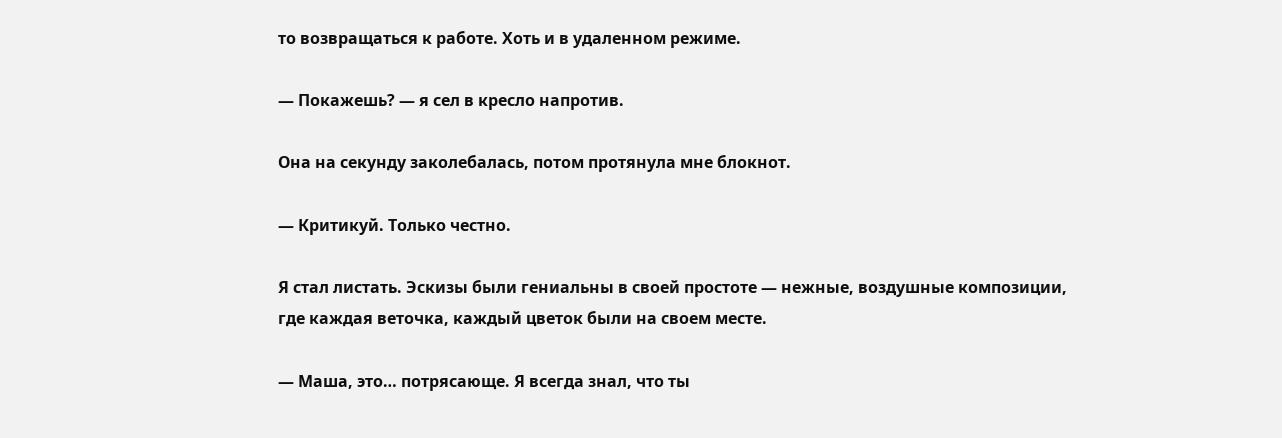то возвращаться к работе. Хоть и в удаленном режиме.

— Покажешь? — я сел в кресло напротив.

Она на секунду заколебалась, потом протянула мне блокнот.

— Критикуй. Только честно.

Я стал листать. Эскизы были гениальны в своей простоте — нежные, воздушные композиции, где каждая веточка, каждый цветок были на своем месте.

— Маша, это… потрясающе. Я всегда знал, что ты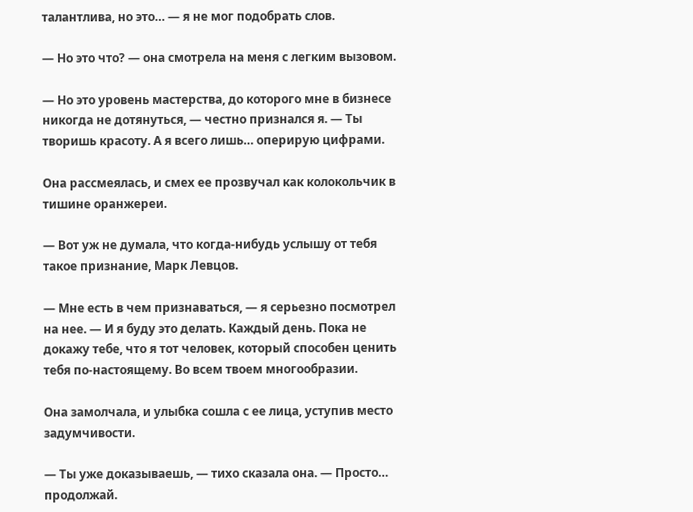талантлива, но это… — я не мог подобрать слов.

— Но это что? — она смотрела на меня с легким вызовом.

— Но это уровень мастерства, до которого мне в бизнесе никогда не дотянуться, — честно признался я. — Ты творишь красоту. А я всего лишь… оперирую цифрами.

Она рассмеялась, и смех ее прозвучал как колокольчик в тишине оранжереи.

— Вот уж не думала, что когда-нибудь услышу от тебя такое признание, Марк Левцов.

— Мне есть в чем признаваться, — я серьезно посмотрел на нее. — И я буду это делать. Каждый день. Пока не докажу тебе, что я тот человек, который способен ценить тебя по-настоящему. Во всем твоем многообразии.

Она замолчала, и улыбка сошла с ее лица, уступив место задумчивости.

— Ты уже доказываешь, — тихо сказала она. — Просто… продолжай.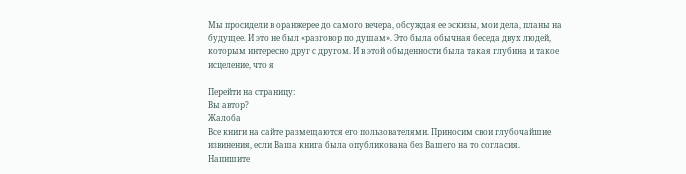Мы просидели в оранжерее до самого вечера, обсуждая ее эскизы, мои дела, планы на будущее. И это не был «разговор по душам». Это была обычная беседа двух людей, которым интересно друг с другом. И в этой обыденности была такая глубина и такое исцеление, что я

Перейти на страницу:
Вы автор?
Жалоба
Все книги на сайте размещаются его пользователями. Приносим свои глубочайшие извинения, если Ваша книга была опубликована без Вашего на то согласия.
Напишите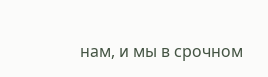нам, и мы в срочном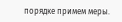порядке примем меры.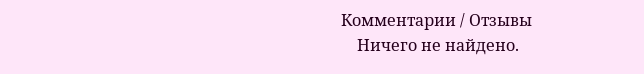Комментарии / Отзывы
    Ничего не найдено.